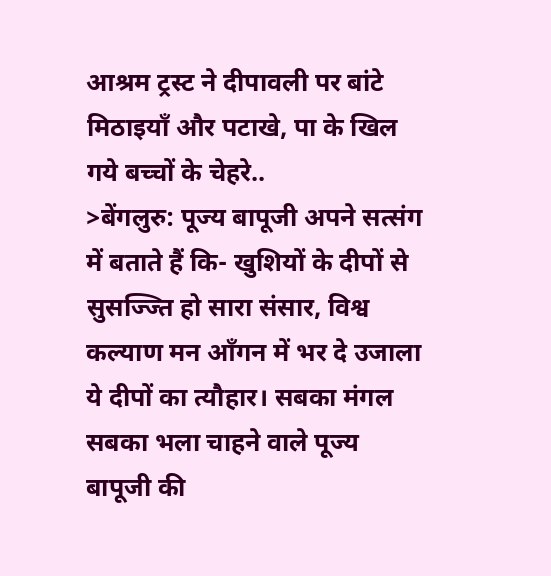आश्रम ट्रस्ट ने दीपावली पर बांटे मिठाइयाँ और पटाखे, पा के खिल गये बच्चों के चेहरे..
>बेंगलुरु: पूज्य बापूजी अपने सत्संग में बताते हैं कि- खुशियों के दीपों से सुसज्ज्ति हो सारा संसार, विश्व कल्याण मन आँगन में भर दे उजाला ये दीपों का त्यौहार। सबका मंगल सबका भला चाहने वाले पूज्य बापूजी की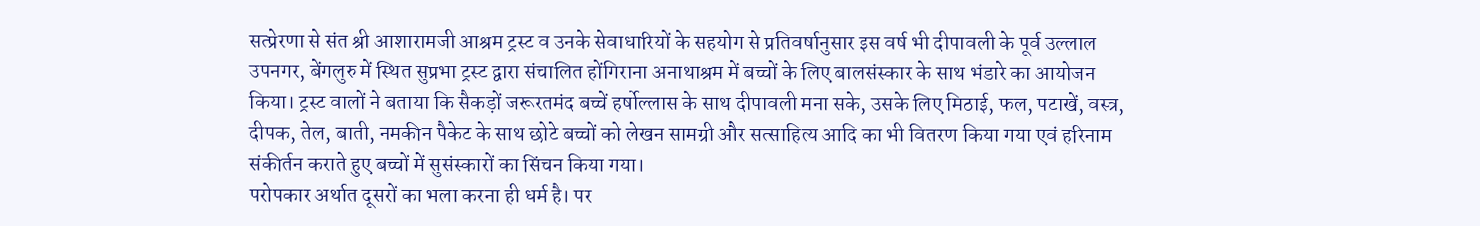सत्प्रेरणा से संत श्री आशारामजी आश्रम ट्रस्ट व उनके सेवाधारियों के सहयोग से प्रतिवर्षानुसार इस वर्ष भी दीपावली के पूर्व उल्लाल उपनगर, बेंगलुरु में स्थित सुप्रभा ट्रस्ट द्वारा संचालित होंगिराना अनाथाश्रम में बच्चों के लिए बालसंस्कार के साथ भंडारे का आयोजन किया। ट्रस्ट वालों ने बताया कि सैकड़ों जरूरतमंद बच्चें हर्षोल्लास के साथ दीपावली मना सके, उसके लिए मिठाई, फल, पटाखें, वस्त्र, दीपक, तेल, बाती, नमकीन पैकेट के साथ छोटे बच्चों को लेखन सामग्री और सत्साहित्य आदि का भी वितरण किया गया एवं हरिनाम संकीर्तन कराते हुए बच्चों में सुसंस्कारों का सिंचन किया गया।
परोपकार अर्थात दूसरों का भला करना ही धर्म है। पर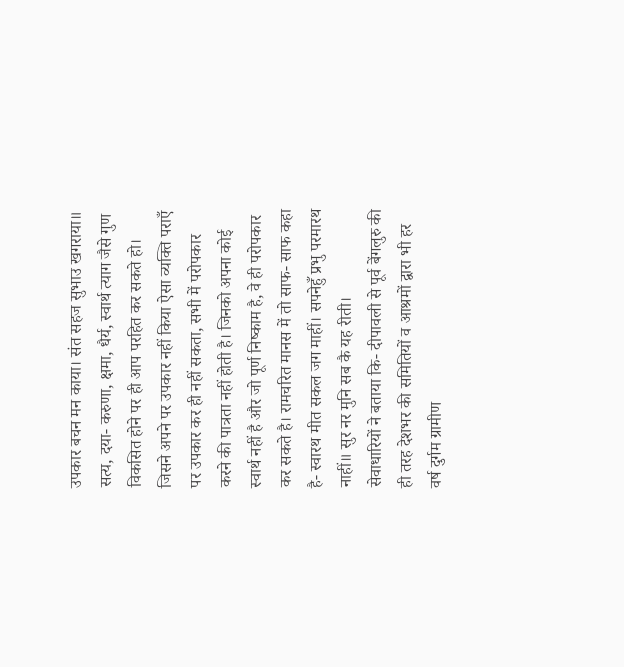उपकार बचन मन काया। संत सहज सुभाउ खगराया॥ सत्य, दया- करुणा, क्षमा, धैर्य, स्वार्थ त्याग जैसे गुण विकसित होने पर ही आप परहित कर सकते हो। जिसने अपने पर उपकार नहीं किया ऐसा व्यक्ति पराएँ पर उपकार कर ही नहीं सकता, सभी में परोपकार करने की पात्रता नहीं होती है। जिनको अपना कोई स्वार्थ नहीं है और जो पूर्ण निष्काम है, वे ही परोपकार कर सकते है। रामचरित मानस में तो साफ- साफ कहा है- स्वारथ मीत सकल जग माहीं। सपनेहुँ प्रभु परमारथ नाहीं॥ सुर नर मुनि सब कै यह रीती।
सेवाधारियों ने बताया कि- दीपावली से पूर्व बेंगलुरु की ही तरह देशभर की समितियों व आश्रमों द्वारा भी हर वर्ष दुर्गम ग्रामीण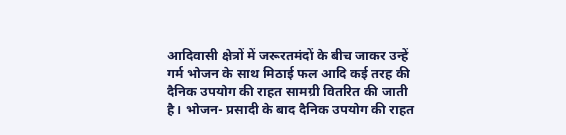आदिवासी क्षेत्रों में जरूरतमंदों के बीच जाकर उन्हें गर्म भोजन के साथ मिठाई फल आदि कई तरह की दैनिक उपयोग की राहत सामग्री वितरित की जाती है। भोजन- प्रसादी के बाद दैनिक उपयोग की राहत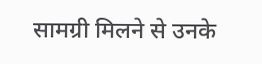सामग्री मिलने से उनके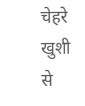चेहरे खुशी से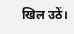खिल उठें।